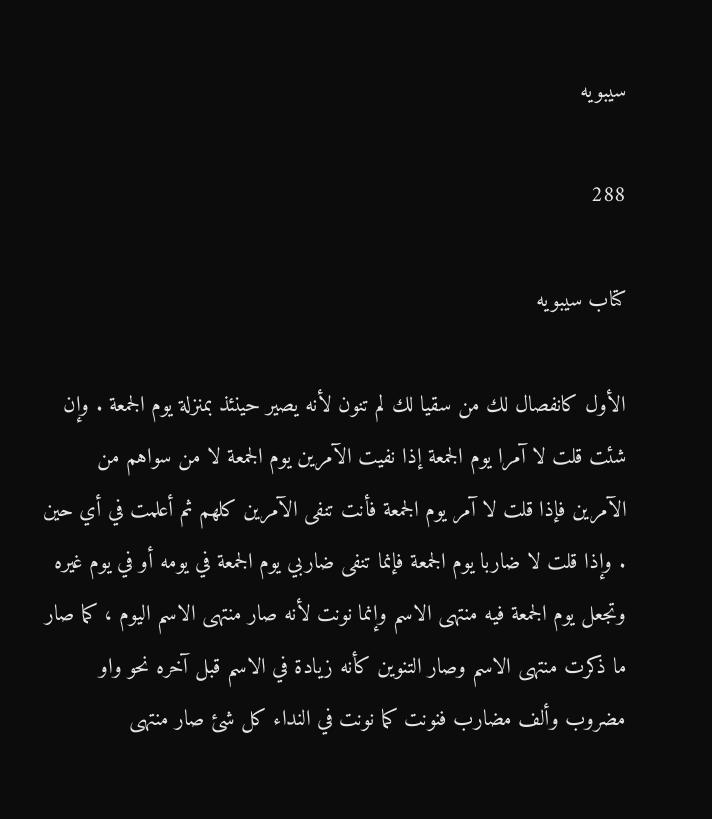سيبويه

288

كتاب سيبويه

الأول كانفصال لك من سقيا لك لم تنون لأنه يصير حينئذ بمنزلة يوم الجمعة . وإن شئت قلت لا آمرا يوم الجمعة إذا نفيت الآمرين يوم الجمعة لا من سواهم من الآمرين فإذا قلت لا آمر يوم الجمعة فأنت تنفى الآمرين كلهم ثم أعلمت في أي حين . وإذا قلت لا ضاربا يوم الجمعة فإنما تنفى ضاربي يوم الجمعة في يومه أو في يوم غيره وتجعل يوم الجمعة فيه منتهى الاسم وإنما نونت لأنه صار منتهى الاسم اليوم ، كما صار ما ذكرت منتهى الاسم وصار التنوين كأنه زيادة في الاسم قبل آخره نحو واو مضروب وألف مضارب فنونت كما نونت في النداء كل شئ صار منتهى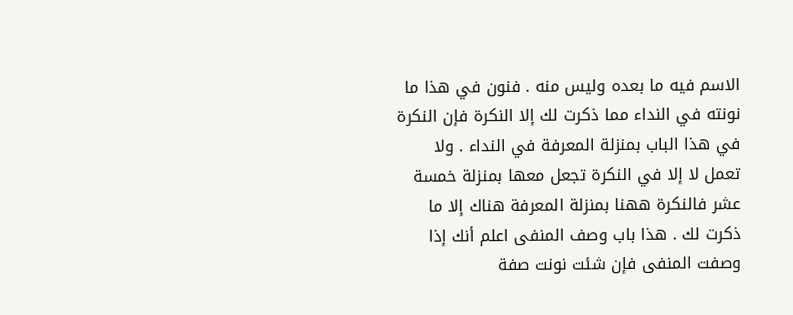الاسم فيه ما بعده وليس منه . فنون في هذا ما نونته في النداء مما ذكرت لك إلا النكرة فإن النكرة في هذا الباب بمنزلة المعرفة في النداء . ولا تعمل لا إلا في النكرة تجعل معها بمنزلة خمسة عشر فالنكرة ههنا بمنزلة المعرفة هناك إلا ما ذكرت لك . هذا باب وصف المنفى اعلم أنك إذا وصفت المنفى فإن شئت نونت صفة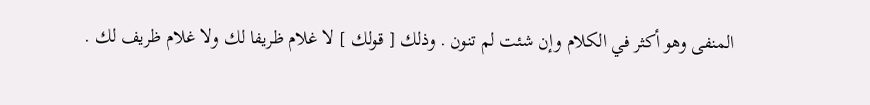المنفى وهو أكثر في الكلام وإن شئت لم تنون . وذلك [ قولك ] لا غلام ظريفا لك ولا غلام ظريف لك .